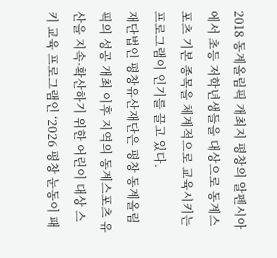2018 동계올림픽 개최지 평창의 알펜시아에서 초등 저학년생들을 대상으로 동계스포츠 기본 종목을 체계적으로 교육시키는 프로그램이 인기를 끌고 있다.
재단법인 평창유산재단은 평창 동계올림픽의 성공 개최 이후 지역의 동계스포츠 유산을 지속·확산하기 위한 어린이 대상 스키 교육 프로그램인 ‘2026 평창 눈동이 패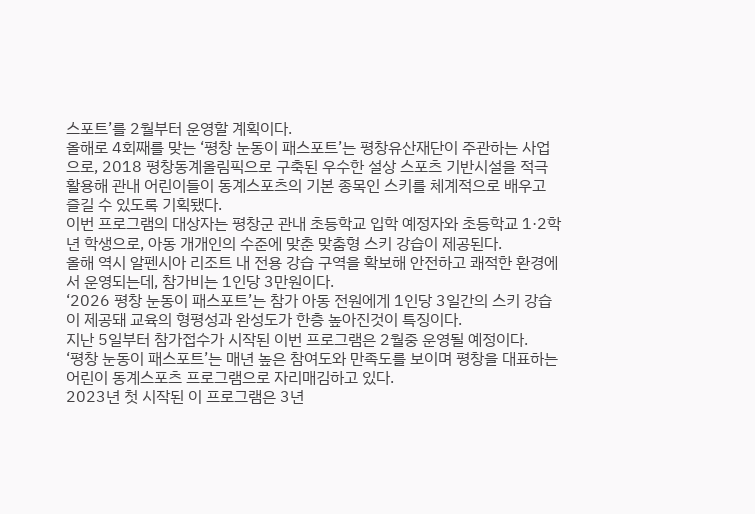스포트’를 2월부터 운영할 계획이다.
올해로 4회째를 맞는 ‘평창 눈동이 패스포트’는 평창유산재단이 주관하는 사업으로, 2018 평창동계올림픽으로 구축된 우수한 설상 스포츠 기반시설을 적극 활용해 관내 어린이들이 동계스포츠의 기본 종목인 스키를 체계적으로 배우고 즐길 수 있도록 기획됐다.
이번 프로그램의 대상자는 평창군 관내 초등학교 입학 예정자와 초등학교 1·2학년 학생으로, 아동 개개인의 수준에 맞춘 맞춤형 스키 강습이 제공된다.
올해 역시 알펜시아 리조트 내 전용 강습 구역을 확보해 안전하고 쾌적한 환경에서 운영되는데, 참가비는 1인당 3만원이다.
‘2026 평창 눈동이 패스포트’는 참가 아동 전원에게 1인당 3일간의 스키 강습이 제공돼 교육의 형평성과 완성도가 한층 높아진것이 특징이다.
지난 5일부터 참가접수가 시작된 이번 프로그램은 2월중 운영될 예정이다.
‘평창 눈동이 패스포트’는 매년 높은 참여도와 만족도를 보이며 평창을 대표하는 어린이 동계스포츠 프로그램으로 자리매김하고 있다.
2023년 첫 시작된 이 프로그램은 3년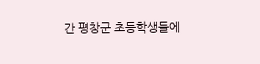간 평창군 초등학생들에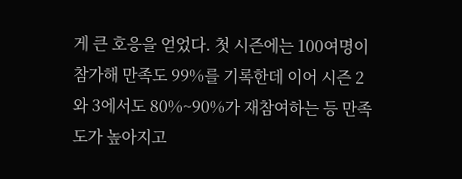게 큰 호응을 얻었다. 첫 시즌에는 100여명이 참가해 만족도 99%를 기록한데 이어 시즌 2와 3에서도 80%~90%가 재참여하는 등 만족도가 높아지고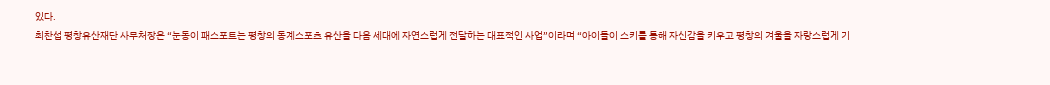있다.
최찬섭 평창유산재단 사무처장은 “눈동이 패스포트는 평창의 동계스포츠 유산을 다음 세대에 자연스럽게 전달하는 대표적인 사업”이라며 “아이들이 스키를 통해 자신감을 키우고 평창의 겨울을 자랑스럽게 기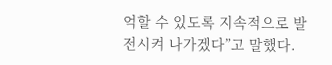억할 수 있도록 지속적으로 발전시켜 나가겠다”고 말했다.